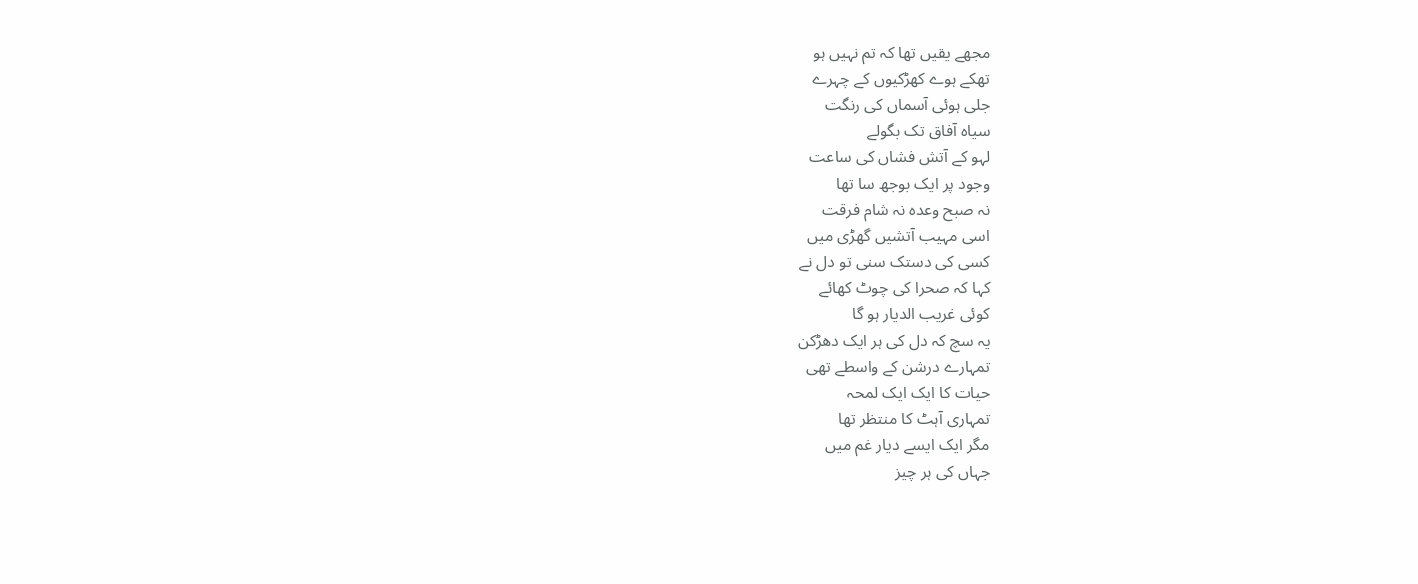مجھے یقیں تھا کہ تم نہیں ہو
تھکے ہوے کھڑکیوں کے چہرے
جلی ہوئی آسماں کی رنگت
سیاہ آفاق تک بگولے
لہو کے آتش فشاں کی ساعت
وجود پر ایک بوجھ سا تھا
نہ صبح وعدہ نہ شام فرقت
اسی مہیب آتشیں گھڑی میں
کسی کی دستک سنی تو دل نے
کہا کہ صحرا کی چوٹ کھائے
کوئی غریب الدیار ہو گا
یہ سچ کہ دل کی ہر ایک دھڑکن
تمہارے درشن کے واسطے تھی
حیات کا ایک ایک لمحہ
تمہاری آہٹ کا منتظر تھا
مگر ایک ایسے دیار غم میں
جہاں کی ہر چیز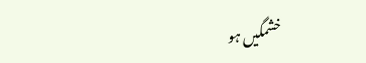خشمگیں ہو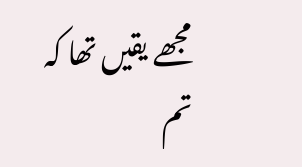مجھے یقیں تھا کہ تم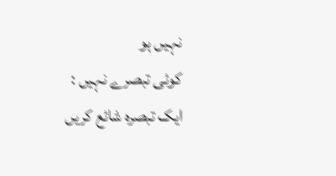نہیں ہو
کوئی تبصرے نہیں :
ایک تبصرہ شائع کریں